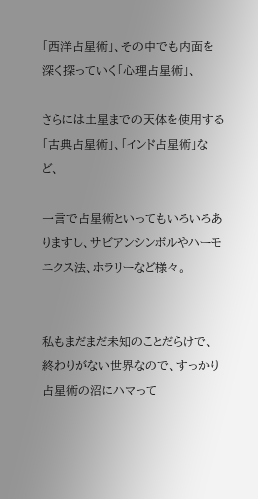「西洋占星術」、その中でも内面を深く探っていく「心理占星術」、

さらには土星までの天体を使用する「古典占星術」、「インド占星術」など、

一言で占星術といってもいろいろありますし、サビアンシンボルやハーモニクス法、ホラリーなど様々。


私もまだまだ未知のことだらけで、終わりがない世界なので、すっかり占星術の沼にハマって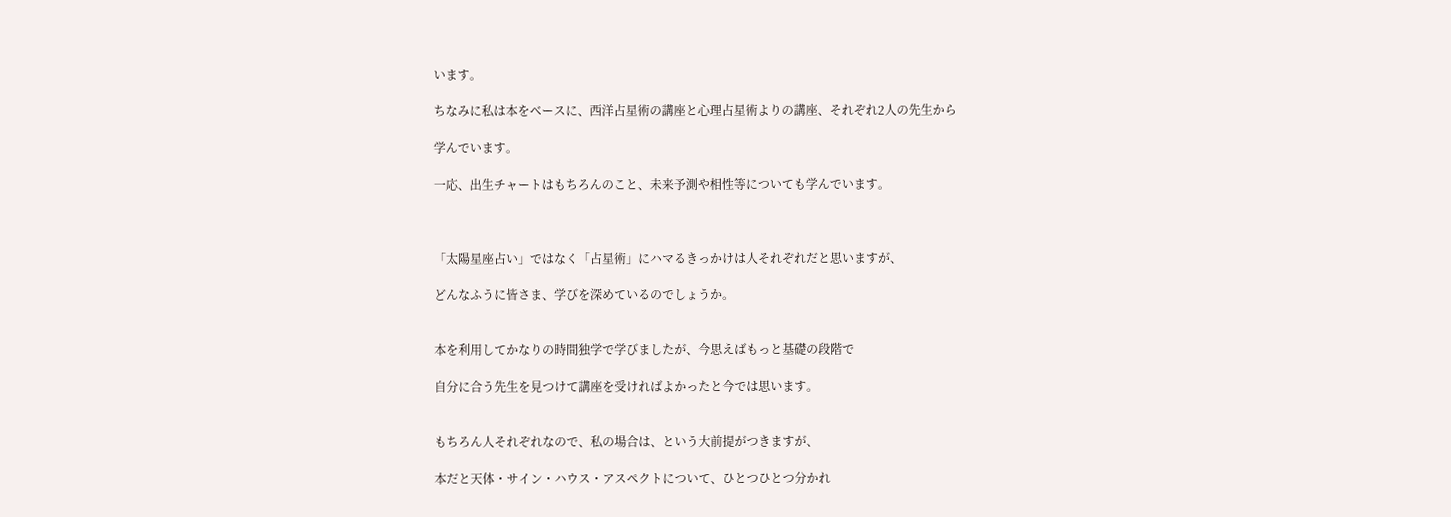います。

ちなみに私は本をベースに、西洋占星術の講座と心理占星術よりの講座、それぞれ2人の先生から

学んでいます。

一応、出生チャートはもちろんのこと、未来予測や相性等についても学んでいます。



「太陽星座占い」ではなく「占星術」にハマるきっかけは人それぞれだと思いますが、

どんなふうに皆さま、学びを深めているのでしょうか。


本を利用してかなりの時間独学で学びましたが、今思えばもっと基礎の段階で

自分に合う先生を見つけて講座を受ければよかったと今では思います。


もちろん人それぞれなので、私の場合は、という大前提がつきますが、

本だと天体・サイン・ハウス・アスペクトについて、ひとつひとつ分かれ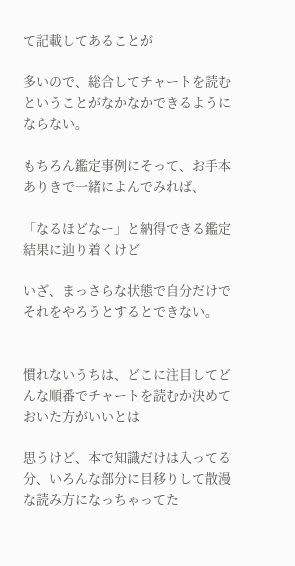て記載してあることが

多いので、総合してチャートを読むということがなかなかできるようにならない。

もちろん鑑定事例にそって、お手本ありきで一緒によんでみれば、

「なるほどなー」と納得できる鑑定結果に辿り着くけど

いざ、まっさらな状態で自分だけでそれをやろうとするとできない。


慣れないうちは、どこに注目してどんな順番でチャートを読むか決めておいた方がいいとは

思うけど、本で知識だけは入ってる分、いろんな部分に目移りして散漫な読み方になっちゃってた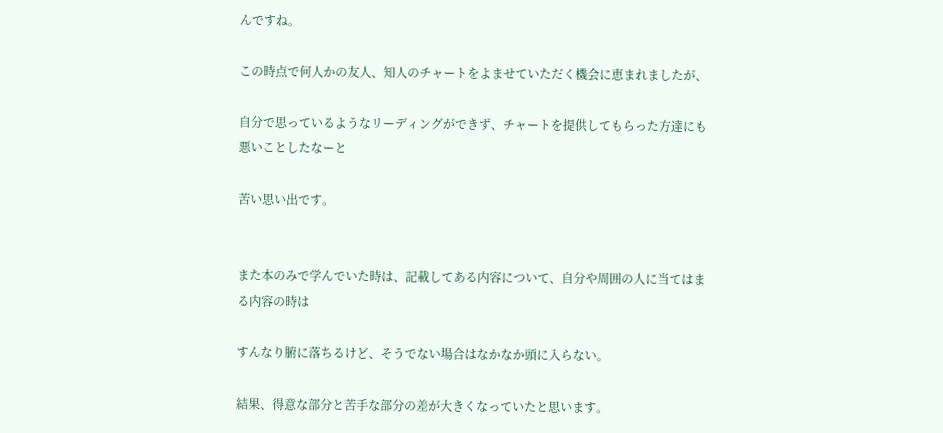んですね。

この時点で何人かの友人、知人のチャートをよませていただく機会に恵まれましたが、

自分で思っているようなリーディングができず、チャートを提供してもらった方達にも悪いことしたなーと

苦い思い出です。


また本のみで学んでいた時は、記載してある内容について、自分や周囲の人に当てはまる内容の時は

すんなり腑に落ちるけど、そうでない場合はなかなか頭に入らない。

結果、得意な部分と苦手な部分の差が大きくなっていたと思います。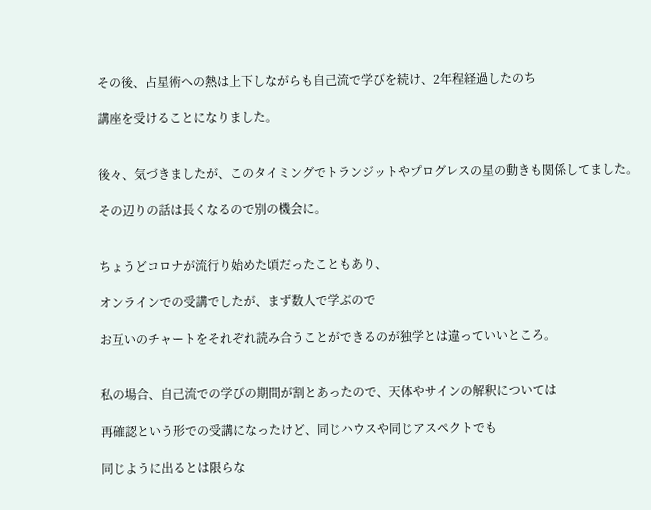その後、占星術への熱は上下しながらも自己流で学びを続け、2年程経過したのち

講座を受けることになりました。


後々、気づきましたが、このタイミングでトランジットやプログレスの星の動きも関係してました。

その辺りの話は長くなるので別の機会に。


ちょうどコロナが流行り始めた頃だったこともあり、

オンラインでの受講でしたが、まず数人で学ぶので

お互いのチャートをそれぞれ読み合うことができるのが独学とは違っていいところ。


私の場合、自己流での学びの期間が割とあったので、天体やサインの解釈については

再確認という形での受講になったけど、同じハウスや同じアスペクトでも

同じように出るとは限らな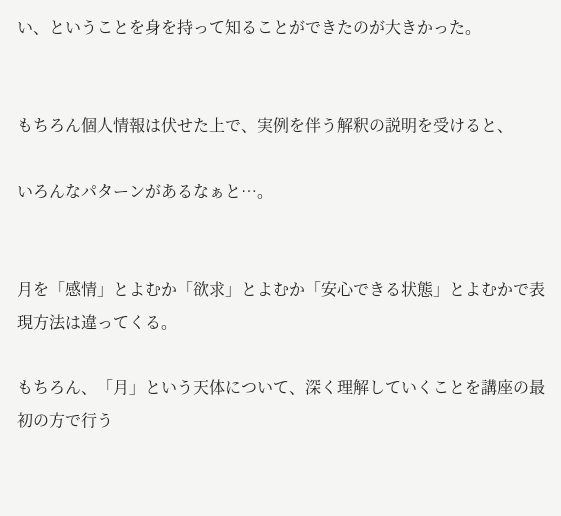い、ということを身を持って知ることができたのが大きかった。


もちろん個人情報は伏せた上で、実例を伴う解釈の説明を受けると、

いろんなパターンがあるなぁと…。


月を「感情」とよむか「欲求」とよむか「安心できる状態」とよむかで表現方法は違ってくる。

もちろん、「月」という天体について、深く理解していくことを講座の最初の方で行う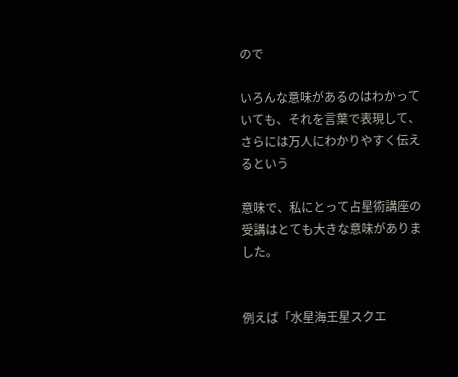ので

いろんな意味があるのはわかっていても、それを言葉で表現して、さらには万人にわかりやすく伝えるという

意味で、私にとって占星術講座の受講はとても大きな意味がありました。


例えば「水星海王星スクエ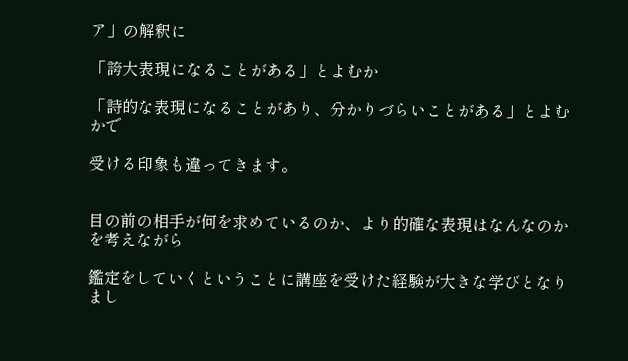ア」の解釈に

「誇大表現になることがある」とよむか

「詩的な表現になることがあり、分かりづらいことがある」とよむかで

受ける印象も違ってきます。


目の前の相手が何を求めているのか、より的確な表現はなんなのかを考えながら

鑑定をしていくということに講座を受けた経験が大きな学びとなりまし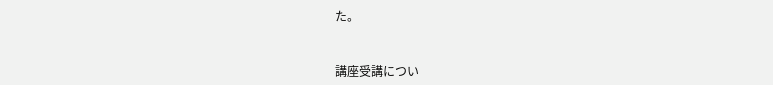た。


講座受講につい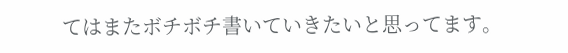てはまたボチボチ書いていきたいと思ってます。